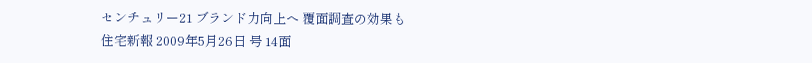センチュリー21 ブランド力向上へ 覆面調査の効果も
住宅新報 2009年5月26日 号 14面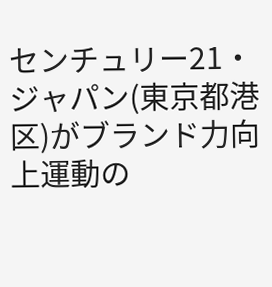センチュリー21・ジャパン(東京都港区)がブランド力向上運動の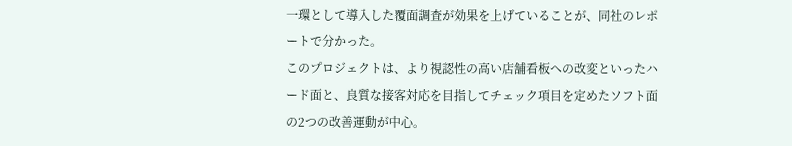一環として導入した覆面調査が効果を上げていることが、同社のレポートで分かった。
このプロジェクトは、より視認性の高い店舗看板への改変といったハード面と、良質な接客対応を目指してチェック項目を定めたソフト面の2つの改善運動が中心。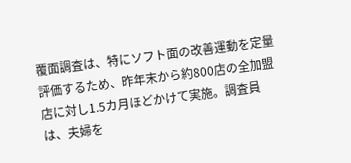覆面調査は、特にソフト面の改善運動を定量評価するため、昨年末から約800店の全加盟店に対し1.5カ月ほどかけて実施。調査員は、夫婦を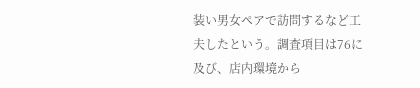装い男女ペアで訪問するなど工夫したという。調査項目は76に及び、店内環境から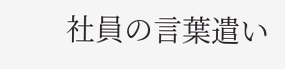社員の言葉遣い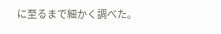に至るまで細かく調べた。